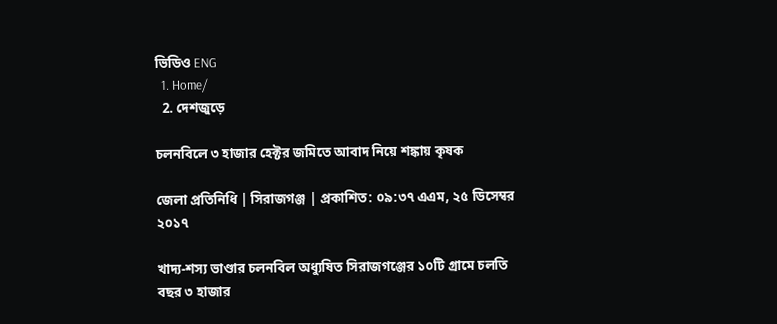ভিডিও ENG
  1. Home/
  2. দেশজুড়ে

চলনবিলে ৩ হাজার হেক্টর জমিতে আবাদ নিয়ে শঙ্কায় কৃষক

জেলা প্রতিনিধি | সিরাজগঞ্জ | প্রকাশিত: ০৯:৩৭ এএম, ২৫ ডিসেম্বর ২০১৭

খাদ্য-শস্য ভাণ্ডার চলনবিল অধ্যুষিত সিরাজগঞ্জের ১০টি গ্রামে চলতি বছর ৩ হাজার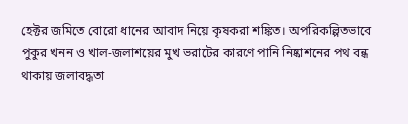হেক্টর জমিতে বোরো ধানের আবাদ নিয়ে কৃষকরা শঙ্কিত। অপরিকল্পিতভাবে পুকুর খনন ও খাল-জলাশয়ের মুখ ভরাটের কারণে পানি নিষ্কাশনের পথ বন্ধ থাকায় জলাবদ্ধতা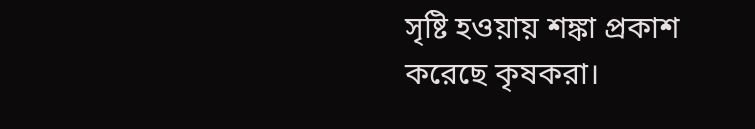সৃষ্টি হওয়ায় শঙ্কা প্রকাশ করেছে কৃষকরা।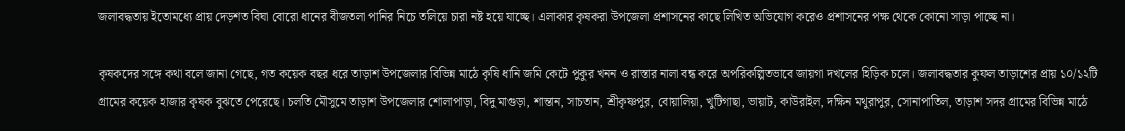জলাবদ্ধতায় ইতোমধ্যে প্রায় দেড়শত বিঘা বোরো ধানের বীজতলা পানির নিচে তলিয়ে চারা নষ্ট হয়ে যাচ্ছে। এলাকার কৃষকরা উপজেলা প্রশাসনের কাছে লিখিত অভিযোগ করেও প্রশাসনের পক্ষ থেকে কোনো সাড়া পাচ্ছে না।

কৃষকদের সঙ্গে কথা বলে জানা গেছে, গত কয়েক বছর ধরে তাড়াশ উপজেলার বিভিন্ন মাঠে কৃষি ধানি জমি কেটে পুকুর খনন ও রাস্তার নালা বন্ধ করে অপরিকল্পিতভাবে জায়গা দখলের হিড়িক চলে। জলাবদ্ধতার কুফল তাড়াশের প্রায় ১০/১২টি গ্রামের কয়েক হাজার কৃষক বুঝতে পেরেছে। চলতি মৌসুমে তাড়াশ উপজেলার শোলাপাড়া, বিদু মাগুড়া, শান্তান, সাচতান, শ্রীকৃষ্ণপুর, বোয়ালিয়া, খুটিগাছা, ভায়াট, কাউরাইল, দক্ষিন মথুরাপুর, সোনাপাতিল, তাড়াশ সদর গ্রামের বিভিন্ন মাঠে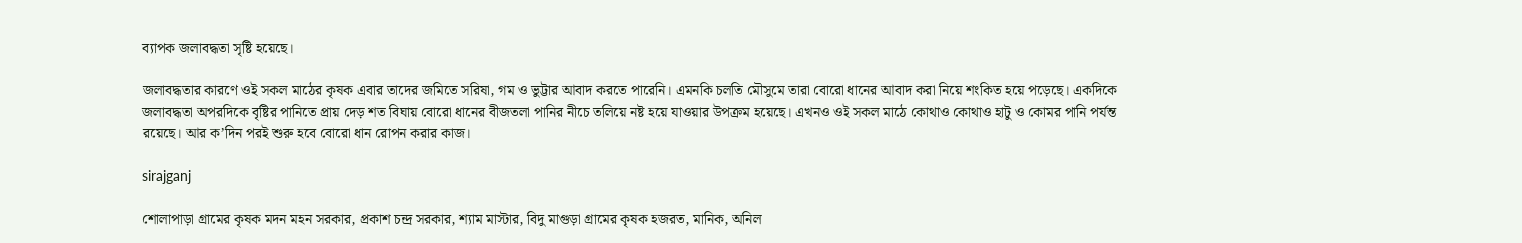ব্যাপক জলাবদ্ধতা সৃষ্টি হয়েছে।

জলাবদ্ধতার কারণে ওই সকল মাঠের কৃষক এবার তাদের জমিতে সরিষা, গম ও ভুট্টার আবাদ করতে পারেনি। এমনকি চলতি মৌসুমে তারা বোরো ধানের আবাদ করা নিয়ে শংকিত হয়ে পড়েছে। একদিকে জলাবদ্ধতা অপরদিকে বৃষ্টির পানিতে প্রায় দেড় শত বিঘায় বোরো ধানের বীজতলা পানির নীচে তলিয়ে নষ্ট হয়ে যাওয়ার উপক্রম হয়েছে। এখনও ওই সকল মাঠে কোথাও কোথাও হাটু ও কোমর পানি পর্যন্ত রয়েছে। আর ক’দিন পরই শুরু হবে বোরো ধান রোপন করার কাজ।

sirajganj

শোলাপাড়া গ্রামের কৃষক মদন মহন সরকার, প্রকাশ চন্দ্র সরকার, শ্যাম মাস্টার, বিদু মাগুড়া গ্রামের কৃষক হজরত, মানিক, অনিল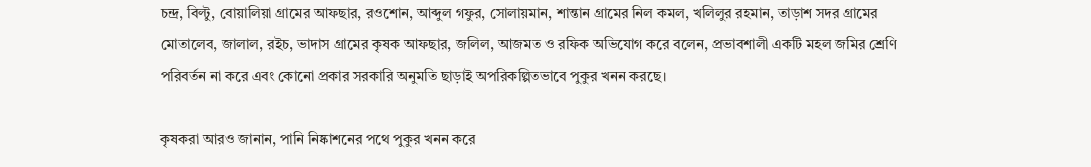চন্দ্র, বিল্টু, বোয়ালিয়া গ্রামের আফছার, রওশোন, আব্দুল গফুর, সোলায়মান, শান্তান গ্রামের নিল কমল, খলিলুর রহমান, তাড়াশ সদর গ্রামের মোতালেব, জালাল, রইচ, ভাদাস গ্রামের কৃষক আফছার, জলিল, আজমত ও রফিক অভিযোগ করে বলেন, প্রভাবশালী একটি মহল জমির শ্রেণি পরিবর্তন না করে এবং কোনো প্রকার সরকারি অনুমতি ছাড়াই অপরিকল্পিতভাবে পুকুর খনন করছে।

কৃষকরা আরও জানান, পানি নিষ্কাশনের পথে পুকুর খনন করে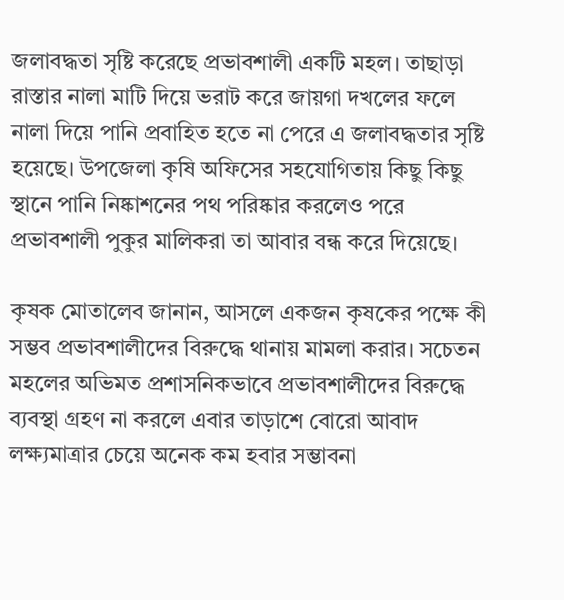জলাবদ্ধতা সৃষ্টি করেছে প্রভাবশালী একটি মহল। তাছাড়া রাস্তার নালা মাটি দিয়ে ভরাট করে জায়গা দখলের ফলে নালা দিয়ে পানি প্রবাহিত হতে না পেরে এ জলাবদ্ধতার সৃষ্টি হয়েছে। উপজেলা কৃষি অফিসের সহযোগিতায় কিছু কিছু স্থানে পানি নিষ্কাশনের পথ পরিষ্কার করলেও পরে প্রভাবশালী পুকুর মালিকরা তা আবার বন্ধ করে দিয়েছে।

কৃষক মোতালেব জানান, আসলে একজন কৃষকের পক্ষে কী সম্ভব প্রভাবশালীদের বিরুদ্ধে থানায় মামলা করার। সচেতন মহলের অভিমত প্রশাসনিকভাবে প্রভাবশালীদের বিরুদ্ধে ব্যবস্থা গ্রহণ না করলে এবার তাড়াশে বোরো আবাদ লক্ষ্যমাত্রার চেয়ে অনেক কম হবার সম্ভাবনা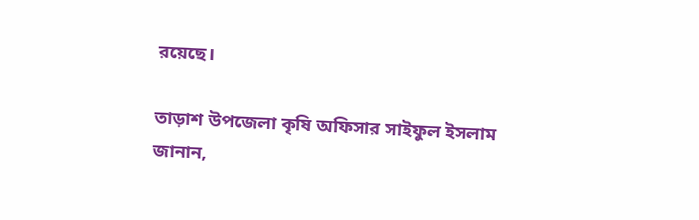রয়েছে।

তাড়াশ উপজেলা কৃষি অফিসার সাইফুল ইসলাম জানান,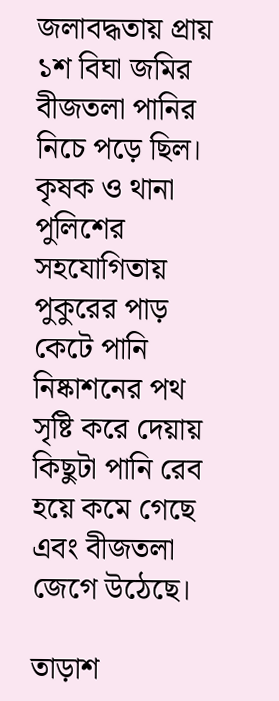জলাবদ্ধতায় প্রায় ১শ বিঘা জমির বীজতলা পানির নিচে পড়ে ছিল। কৃষক ও থানা পুলিশের সহযোগিতায় পুকুরের পাড় কেটে পানি নিষ্কাশনের পথ সৃষ্টি করে দেয়ায় কিছুটা পানি রেব হয়ে কমে গেছে এবং বীজতলা জেগে উঠেছে।

তাড়াশ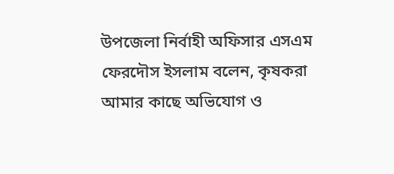উপজেলা নির্বাহী অফিসার এসএম ফেরদৌস ইসলাম বলেন, কৃষকরা আমার কাছে অভিযোগ ও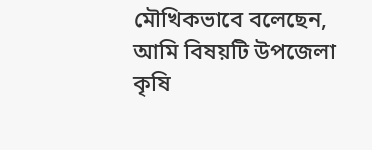মৌখিকভাবে বলেছেন, আমি বিষয়টি উপজেলা কৃষি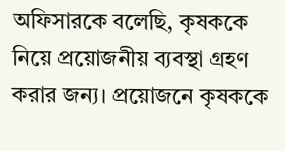অফিসারকে বলেছি, কৃষককে নিয়ে প্রয়োজনীয় ব্যবস্থা গ্রহণ করার জন্য। প্রয়োজনে কৃষককে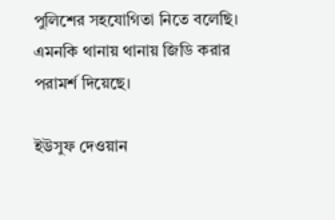পুলিশের সহযোগিতা নিতে বলেছি। এমনকি থানায় থানায় জিডি করার পরামর্শ দিয়েছে।

ইউসুফ দেওয়ান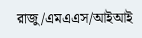রাজু/এমএএস/আইআই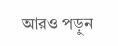আরও পড়ুন